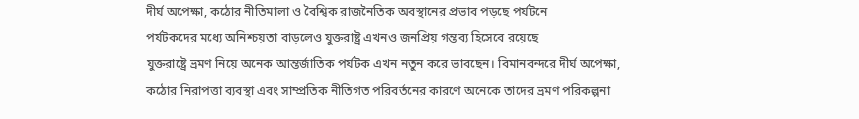দীর্ঘ অপেক্ষা, কঠোর নীতিমালা ও বৈশ্বিক রাজনৈতিক অবস্থানের প্রভাব পড়ছে পর্যটনে
পর্যটকদের মধ্যে অনিশ্চয়তা বাড়লেও যুক্তরাষ্ট্র এখনও জনপ্রিয় গন্তব্য হিসেবে রয়েছে
যুক্তরাষ্ট্রে ভ্রমণ নিয়ে অনেক আন্তর্জাতিক পর্যটক এখন নতুন করে ভাবছেন। বিমানবন্দরে দীর্ঘ অপেক্ষা, কঠোর নিরাপত্তা ব্যবস্থা এবং সাম্প্রতিক নীতিগত পরিবর্তনের কারণে অনেকে তাদের ভ্রমণ পরিকল্পনা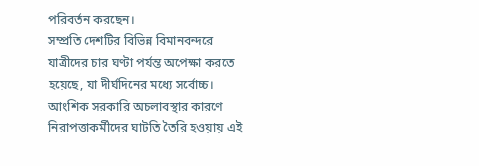পরিবর্তন করছেন।
সম্প্রতি দেশটির বিভিন্ন বিমানবন্দরে যাত্রীদের চার ঘণ্টা পর্যন্ত অপেক্ষা করতে হয়েছে, যা দীর্ঘদিনের মধ্যে সর্বোচ্চ। আংশিক সরকারি অচলাবস্থার কারণে নিরাপত্তাকর্মীদের ঘাটতি তৈরি হওয়ায় এই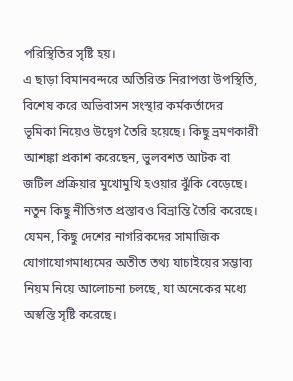পরিস্থিতির সৃষ্টি হয়।
এ ছাড়া বিমানবন্দরে অতিরিক্ত নিরাপত্তা উপস্থিতি, বিশেষ করে অভিবাসন সংস্থার কর্মকর্তাদের ভূমিকা নিয়েও উদ্বেগ তৈরি হয়েছে। কিছু ভ্রমণকারী আশঙ্কা প্রকাশ করেছেন, ভুলবশত আটক বা জটিল প্রক্রিয়ার মুখোমুখি হওয়ার ঝুঁকি বেড়েছে।
নতুন কিছু নীতিগত প্রস্তাবও বিভ্রান্তি তৈরি করেছে। যেমন, কিছু দেশের নাগরিকদের সামাজিক যোগাযোগমাধ্যমের অতীত তথ্য যাচাইয়ের সম্ভাব্য নিয়ম নিয়ে আলোচনা চলছে, যা অনেকের মধ্যে অস্বস্তি সৃষ্টি করেছে।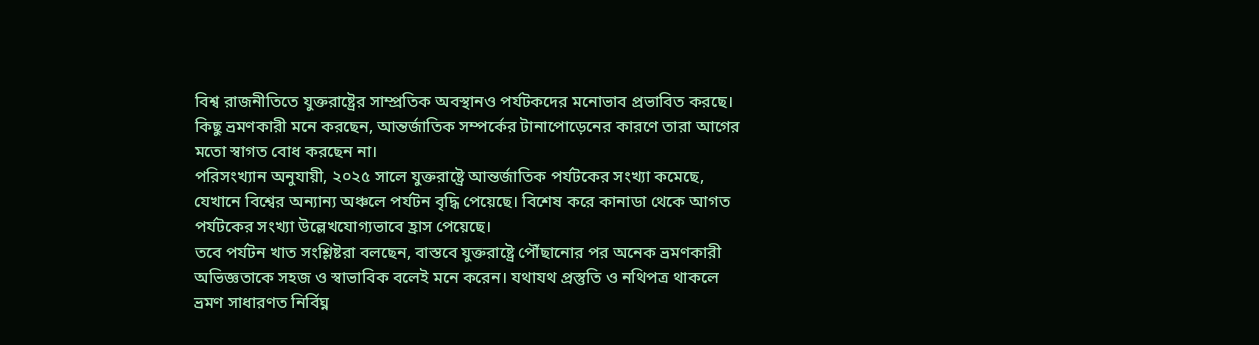বিশ্ব রাজনীতিতে যুক্তরাষ্ট্রের সাম্প্রতিক অবস্থানও পর্যটকদের মনোভাব প্রভাবিত করছে। কিছু ভ্রমণকারী মনে করছেন, আন্তর্জাতিক সম্পর্কের টানাপোড়েনের কারণে তারা আগের মতো স্বাগত বোধ করছেন না।
পরিসংখ্যান অনুযায়ী, ২০২৫ সালে যুক্তরাষ্ট্রে আন্তর্জাতিক পর্যটকের সংখ্যা কমেছে, যেখানে বিশ্বের অন্যান্য অঞ্চলে পর্যটন বৃদ্ধি পেয়েছে। বিশেষ করে কানাডা থেকে আগত পর্যটকের সংখ্যা উল্লেখযোগ্যভাবে হ্রাস পেয়েছে।
তবে পর্যটন খাত সংশ্লিষ্টরা বলছেন, বাস্তবে যুক্তরাষ্ট্রে পৌঁছানোর পর অনেক ভ্রমণকারী অভিজ্ঞতাকে সহজ ও স্বাভাবিক বলেই মনে করেন। যথাযথ প্রস্তুতি ও নথিপত্র থাকলে ভ্রমণ সাধারণত নির্বিঘ্ন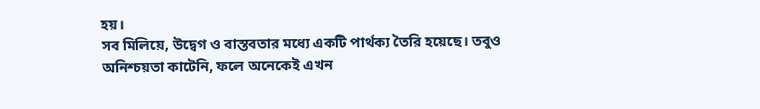হয়।
সব মিলিয়ে, উদ্বেগ ও বাস্তবতার মধ্যে একটি পার্থক্য তৈরি হয়েছে। তবুও অনিশ্চয়তা কাটেনি, ফলে অনেকেই এখন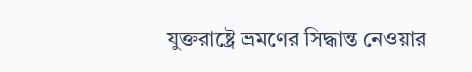যুক্তরাষ্ট্রে ভ্রমণের সিদ্ধান্ত নেওয়ার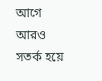আগে আরও সতর্ক হয়ে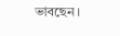ভাবছেন।